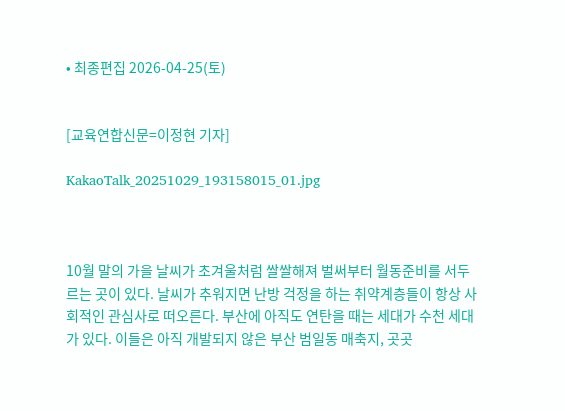• 최종편집 2026-04-25(토)


[교육연합신문=이정현 기자]

KakaoTalk_20251029_193158015_01.jpg



10월 말의 가을 날씨가 초겨울처럼 쌀쌀해져 벌써부터 월동준비를 서두르는 곳이 있다. 날씨가 추워지면 난방 걱정을 하는 취약계층들이 항상 사회적인 관심사로 떠오른다. 부산에 아직도 연탄을 때는 세대가 수천 세대가 있다. 이들은 아직 개발되지 않은 부산 범일동 매축지, 곳곳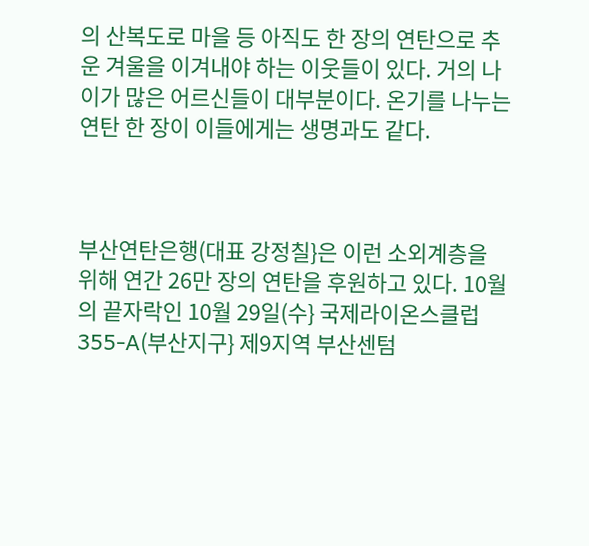의 산복도로 마을 등 아직도 한 장의 연탄으로 추운 겨울을 이겨내야 하는 이웃들이 있다. 거의 나이가 많은 어르신들이 대부분이다. 온기를 나누는 연탄 한 장이 이들에게는 생명과도 같다.



부산연탄은행(대표 강정칠}은 이런 소외계층을 위해 연간 26만 장의 연탄을 후원하고 있다. 10월의 끝자락인 10월 29일(수} 국제라이온스클럽 355-A(부산지구} 제9지역 부산센텀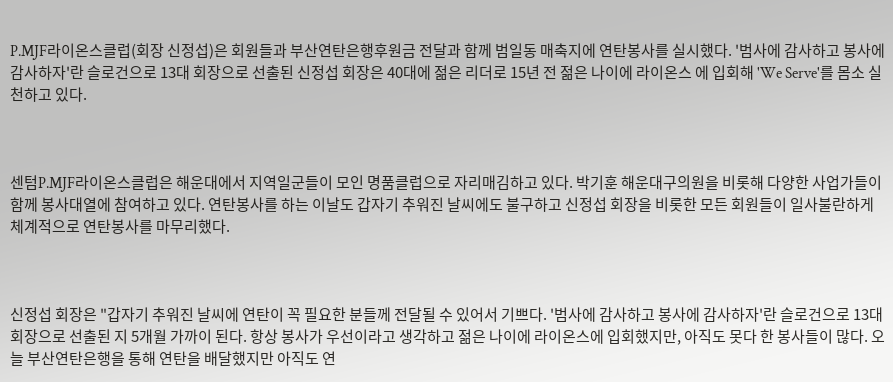P.MJF라이온스클럽(회장 신정섭)은 회원들과 부산연탄은행후원금 전달과 함께 범일동 매축지에 연탄봉사를 실시했다. '범사에 감사하고 봉사에 감사하자'란 슬로건으로 13대 회장으로 선출된 신정섭 회장은 40대에 젊은 리더로 15년 전 젊은 나이에 라이온스 에 입회해 'We Serve'를 몸소 실천하고 있다.



센텀P.MJF라이온스클럽은 해운대에서 지역일군들이 모인 명품클럽으로 자리매김하고 있다. 박기훈 해운대구의원을 비롯해 다양한 사업가들이 함께 봉사대열에 참여하고 있다. 연탄봉사를 하는 이날도 갑자기 추워진 날씨에도 불구하고 신정섭 회장을 비롯한 모든 회원들이 일사불란하게 체계적으로 연탄봉사를 마무리했다.



신정섭 회장은 "갑자기 추워진 날씨에 연탄이 꼭 필요한 분들께 전달될 수 있어서 기쁘다. '범사에 감사하고 봉사에 감사하자'란 슬로건으로 13대 회장으로 선출된 지 5개월 가까이 된다. 항상 봉사가 우선이라고 생각하고 젊은 나이에 라이온스에 입회했지만, 아직도 못다 한 봉사들이 많다. 오늘 부산연탄은행을 통해 연탄을 배달했지만 아직도 연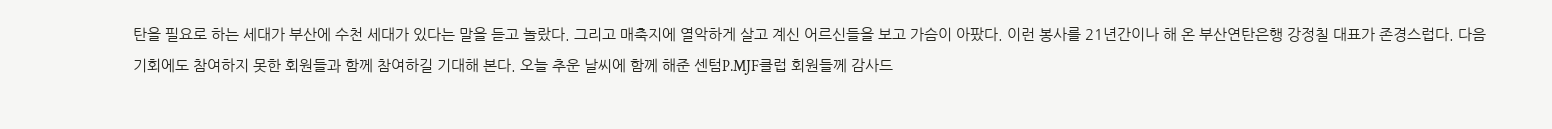탄을 필요로 하는 세대가 부산에 수천 세대가 있다는 말을 듣고 놀랐다. 그리고 매축지에 열악하게 살고 계신 어르신들을 보고 가슴이 아팠다. 이런 봉사를 21년간이나 해 온 부산연탄은행 강정칠 대표가 존경스럽다. 다음 기회에도 참여하지 못한 회원들과 함께 참여하길 기대해 본다. 오늘 추운 날씨에 함께 해준 센텀P.MJF클럽 회원들께 감사드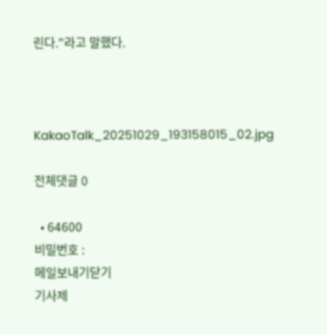린다."라고 말했다.



KakaoTalk_20251029_193158015_02.jpg

전체댓글 0

  • 64600
비밀번호 :
메일보내기닫기
기사제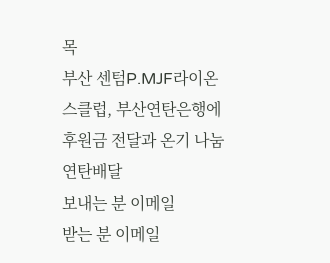목
부산 센텀P.MJF라이온스클럽, 부산연탄은행에 후원금 전달과 온기 나눔 연탄배달
보내는 분 이메일
받는 분 이메일